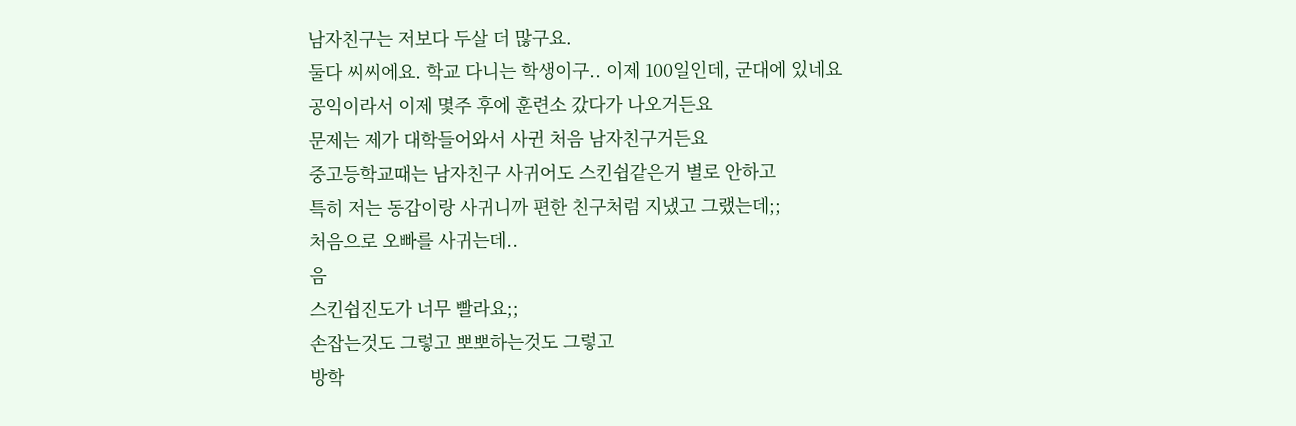남자친구는 저보다 두살 더 많구요.
둘다 씨씨에요. 학교 다니는 학생이구.. 이제 100일인데, 군대에 있네요
공익이라서 이제 몇주 후에 훈련소 갔다가 나오거든요
문제는 제가 대학들어와서 사귄 처음 남자친구거든요
중고등학교때는 남자친구 사귀어도 스킨쉽같은거 별로 안하고
특히 저는 동갑이랑 사귀니까 편한 친구처럼 지냈고 그랬는데;;
처음으로 오빠를 사귀는데..
음
스킨쉽진도가 너무 빨라요;;
손잡는것도 그렇고 뽀뽀하는것도 그렇고
방학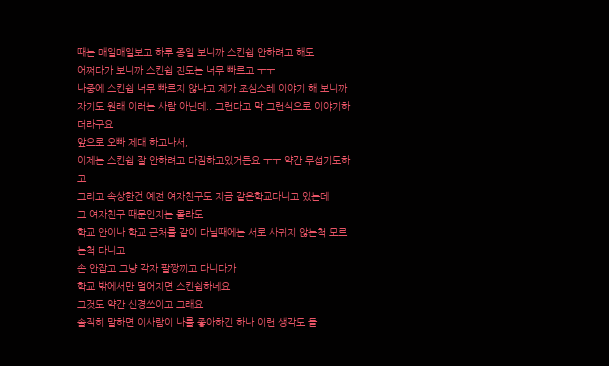때는 매일매일보고 하루 종일 보니까 스킨쉽 안하려고 해도
어쩌다가 보니까 스킨쉽 진도는 너무 빠르고 ㅜㅜ
나중에 스킨쉽 너무 빠르지 않냐고 제가 조심스레 이야기 해 보니까
자기도 원래 이러는 사람 아닌데.. 그런다고 막 그런식으로 이야기하더라구요
앞으로 오빠 제대 하고나서,
이제는 스킨쉽 잘 안하려고 다짐하고있거든요 ㅜㅜ 약간 무섭기도하고
그리고 속상한건 예전 여자친구도 지금 같은학교다니고 있는데
그 여자친구 때문인지는 몰라도
학교 안이나 학교 근처를 같이 다닐때에는 서로 사귀지 않는척 모르는척 다니고
손 안잡고 그냥 각자 팔짱끼고 다니다가
학교 밖에서만 멀어지면 스킨쉽하네요
그것도 약간 신경쓰이고 그래요
솔직히 말하면 이사람이 나를 좋아하긴 하나 이런 생각도 들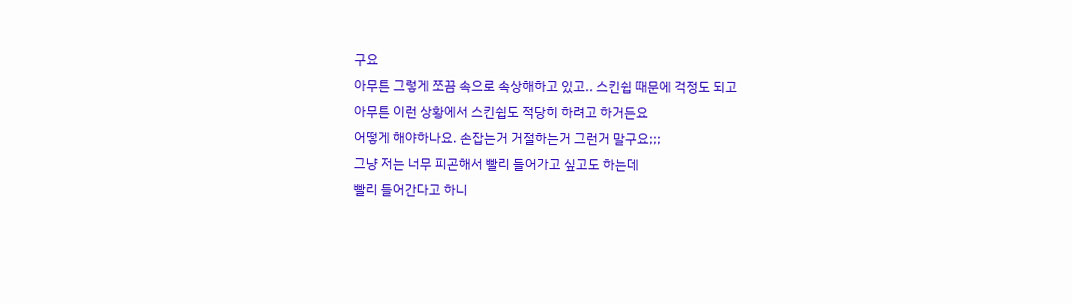구요
아무튼 그렇게 쪼끔 속으로 속상해하고 있고.. 스킨쉽 때문에 걱정도 되고
아무튼 이런 상황에서 스킨쉽도 적당히 하려고 하거든요
어떻게 해야하나요. 손잡는거 거절하는거 그런거 말구요;;;
그냥 저는 너무 피곤해서 빨리 들어가고 싶고도 하는데
빨리 들어간다고 하니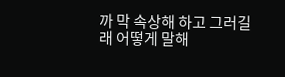까 막 속상해 하고 그러길래 어떻게 말해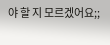야 할 지 모르겠어요;;